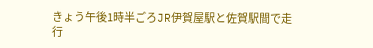きょう午後1時半ごろJR伊賀屋駅と佐賀駅間で走行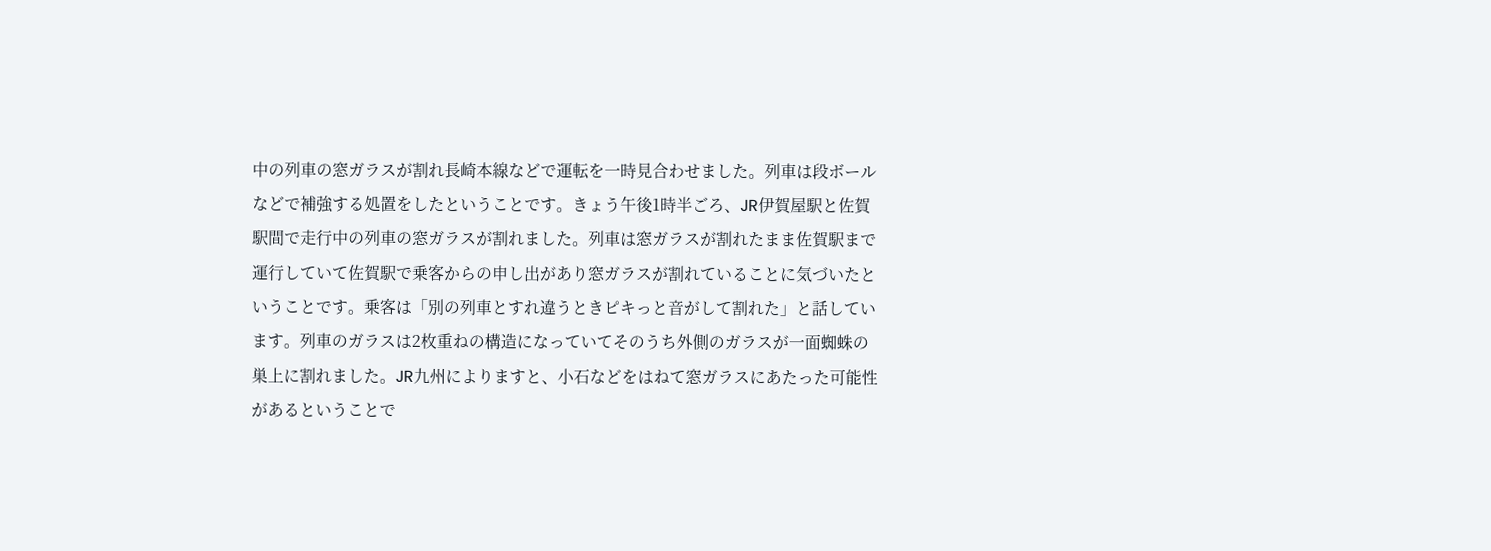中の列車の窓ガラスが割れ長崎本線などで運転を一時見合わせました。列車は段ボールなどで補強する処置をしたということです。きょう午後1時半ごろ、JR伊賀屋駅と佐賀駅間で走行中の列車の窓ガラスが割れました。列車は窓ガラスが割れたまま佐賀駅まで運行していて佐賀駅で乗客からの申し出があり窓ガラスが割れていることに気づいたということです。乗客は「別の列車とすれ違うときピキっと音がして割れた」と話しています。列車のガラスは2枚重ねの構造になっていてそのうち外側のガラスが一面蜘蛛の巣上に割れました。JR九州によりますと、小石などをはねて窓ガラスにあたった可能性があるということで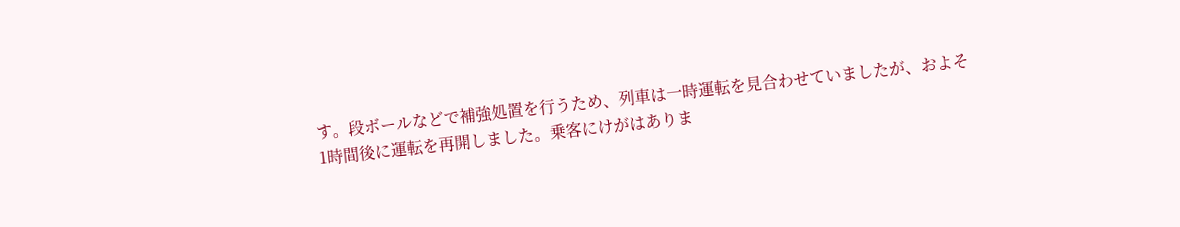す。段ボールなどで補強処置を行うため、列車は一時運転を見合わせていましたが、およそ1時間後に運転を再開しました。乗客にけがはありま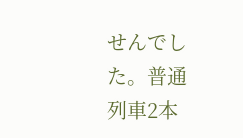せんでした。普通列車2本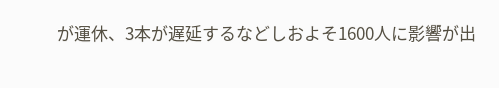が運休、3本が遅延するなどしおよそ1600人に影響が出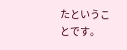たということです。